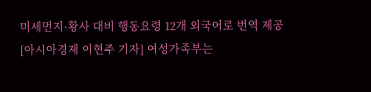미세먼지·황사 대비 행동요령 12개 외국어로 번역 제공
[아시아경제 이현주 기자] 여성가족부는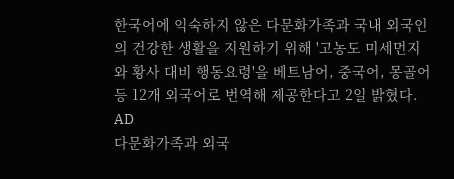한국어에 익숙하지 않은 다문화가족과 국내 외국인의 건강한 생활을 지원하기 위해 '고농도 미세먼지와 황사 대비 행동요령'을 베트남어, 중국어, 몽골어 등 12개 외국어로 번역해 제공한다고 2일 밝혔다.
AD
다문화가족과 외국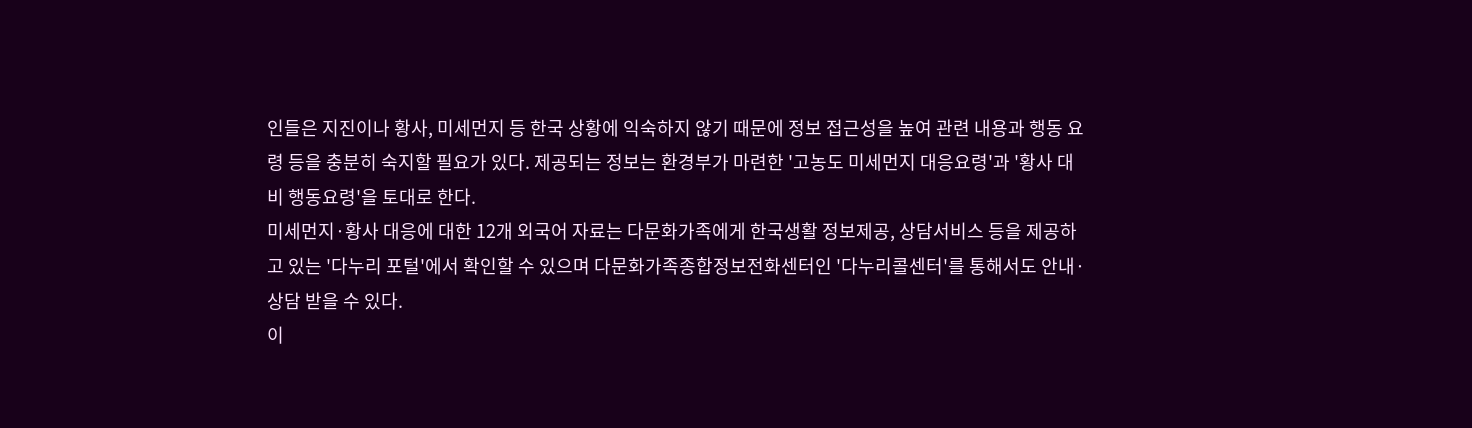인들은 지진이나 황사, 미세먼지 등 한국 상황에 익숙하지 않기 때문에 정보 접근성을 높여 관련 내용과 행동 요령 등을 충분히 숙지할 필요가 있다. 제공되는 정보는 환경부가 마련한 '고농도 미세먼지 대응요령'과 '황사 대비 행동요령'을 토대로 한다.
미세먼지·황사 대응에 대한 12개 외국어 자료는 다문화가족에게 한국생활 정보제공, 상담서비스 등을 제공하고 있는 '다누리 포털'에서 확인할 수 있으며 다문화가족종합정보전화센터인 '다누리콜센터'를 통해서도 안내·상담 받을 수 있다.
이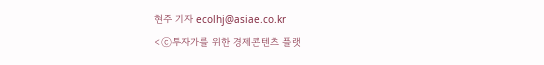현주 기자 ecolhj@asiae.co.kr
<ⓒ투자가를 위한 경제콘텐츠 플랫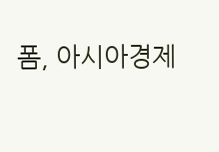폼, 아시아경제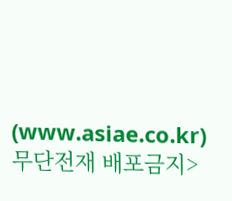(www.asiae.co.kr) 무단전재 배포금지>